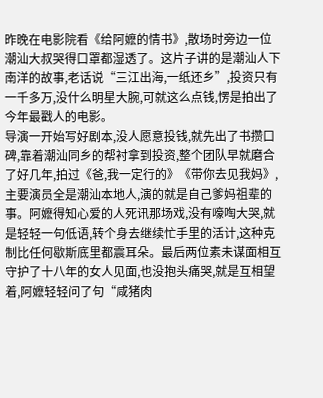昨晚在电影院看《给阿嬷的情书》,散场时旁边一位潮汕大叔哭得口罩都湿透了。这片子讲的是潮汕人下南洋的故事,老话说“三江出海,一纸还乡”,投资只有一千多万,没什么明星大腕,可就这么点钱,愣是拍出了今年最戳人的电影。
导演一开始写好剧本,没人愿意投钱,就先出了书攒口碑,靠着潮汕同乡的帮衬拿到投资,整个团队早就磨合了好几年,拍过《爸,我一定行的》《带你去见我妈》,主要演员全是潮汕本地人,演的就是自己爹妈祖辈的事。阿嬷得知心爱的人死讯那场戏,没有嚎啕大哭,就是轻轻一句低语,转个身去继续忙手里的活计,这种克制比任何歇斯底里都震耳朵。最后两位素未谋面相互守护了十八年的女人见面,也没抱头痛哭,就是互相望着,阿嬷轻轻问了句“咸猪肉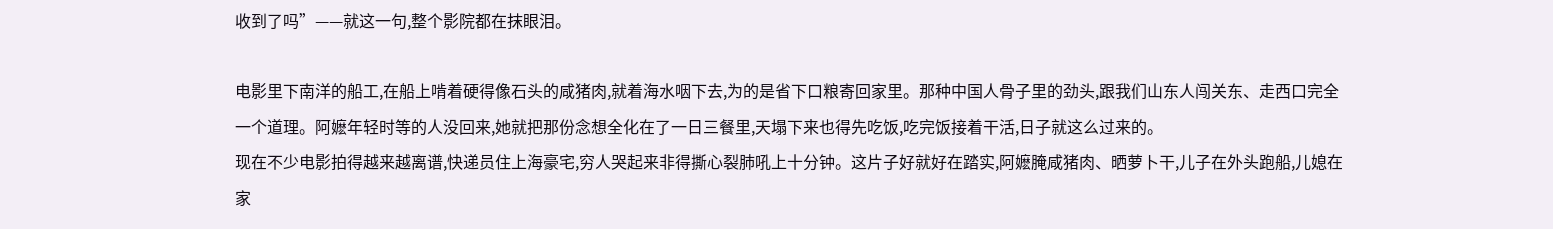收到了吗”——就这一句,整个影院都在抹眼泪。

电影里下南洋的船工,在船上啃着硬得像石头的咸猪肉,就着海水咽下去,为的是省下口粮寄回家里。那种中国人骨子里的劲头,跟我们山东人闯关东、走西口完全一个道理。阿嬷年轻时等的人没回来,她就把那份念想全化在了一日三餐里,天塌下来也得先吃饭,吃完饭接着干活,日子就这么过来的。
现在不少电影拍得越来越离谱,快递员住上海豪宅,穷人哭起来非得撕心裂肺吼上十分钟。这片子好就好在踏实,阿嬷腌咸猪肉、晒萝卜干,儿子在外头跑船,儿媳在家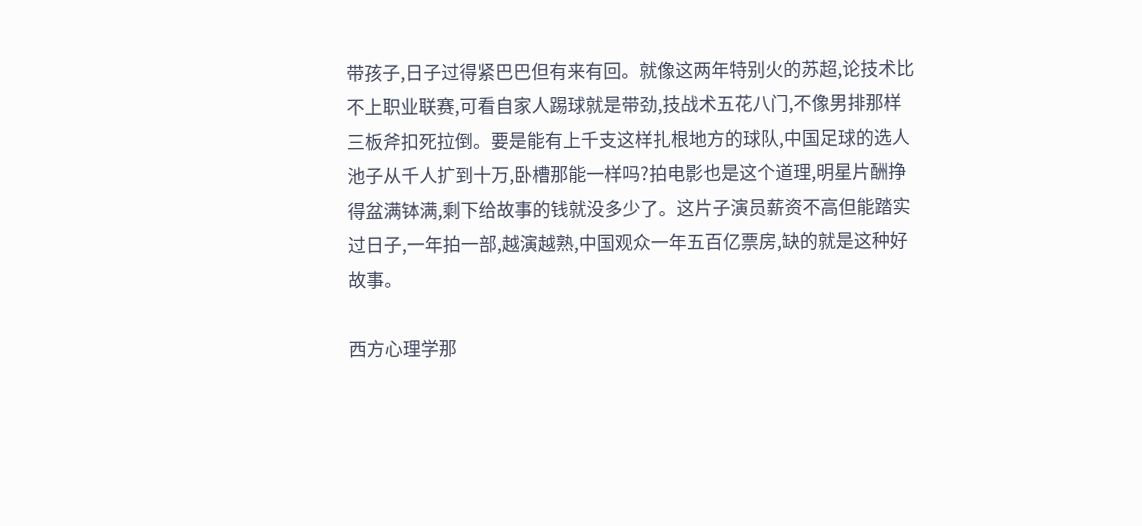带孩子,日子过得紧巴巴但有来有回。就像这两年特别火的苏超,论技术比不上职业联赛,可看自家人踢球就是带劲,技战术五花八门,不像男排那样三板斧扣死拉倒。要是能有上千支这样扎根地方的球队,中国足球的选人池子从千人扩到十万,卧槽那能一样吗?拍电影也是这个道理,明星片酬挣得盆满钵满,剩下给故事的钱就没多少了。这片子演员薪资不高但能踏实过日子,一年拍一部,越演越熟,中国观众一年五百亿票房,缺的就是这种好故事。

西方心理学那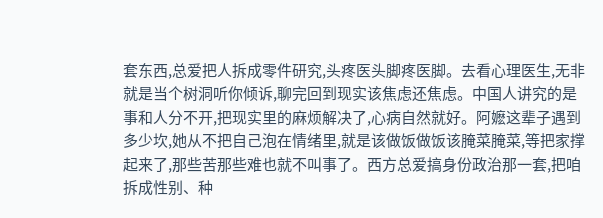套东西,总爱把人拆成零件研究,头疼医头脚疼医脚。去看心理医生,无非就是当个树洞听你倾诉,聊完回到现实该焦虑还焦虑。中国人讲究的是事和人分不开,把现实里的麻烦解决了,心病自然就好。阿嬷这辈子遇到多少坎,她从不把自己泡在情绪里,就是该做饭做饭该腌菜腌菜,等把家撑起来了,那些苦那些难也就不叫事了。西方总爱搞身份政治那一套,把咱拆成性别、种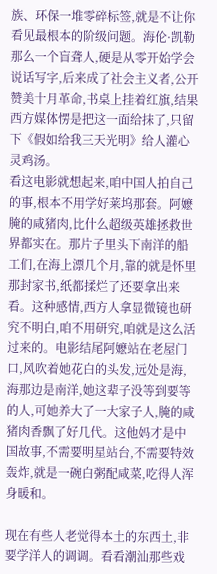族、环保一堆零碎标签,就是不让你看见最根本的阶级问题。海伦·凯勒那么一个盲聋人,硬是从零开始学会说话写字,后来成了社会主义者,公开赞美十月革命,书桌上挂着红旗,结果西方媒体愣是把这一面给抹了,只留下《假如给我三天光明》给人灌心灵鸡汤。
看这电影就想起来,咱中国人拍自己的事,根本不用学好莱坞那套。阿嬷腌的咸猪肉,比什么超级英雄拯救世界都实在。那片子里头下南洋的船工们,在海上漂几个月,靠的就是怀里那封家书,纸都揉烂了还要拿出来看。这种感情,西方人拿显微镜也研究不明白,咱不用研究,咱就是这么活过来的。电影结尾阿嬷站在老屋门口,风吹着她花白的头发,远处是海,海那边是南洋,她这辈子没等到要等的人,可她养大了一大家子人,腌的咸猪肉香飘了好几代。这他妈才是中国故事,不需要明星站台,不需要特效轰炸,就是一碗白粥配咸菜,吃得人浑身暖和。

现在有些人老觉得本土的东西土,非要学洋人的调调。看看潮汕那些戏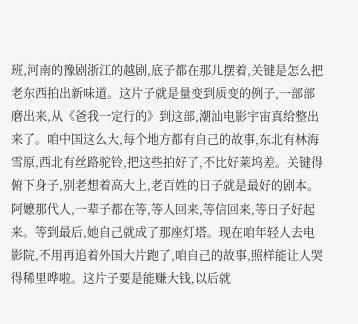班,河南的豫剧浙江的越剧,底子都在那儿摆着,关键是怎么把老东西拍出新味道。这片子就是量变到质变的例子,一部部磨出来,从《爸我一定行的》到这部,潮汕电影宇宙真给整出来了。咱中国这么大,每个地方都有自己的故事,东北有林海雪原,西北有丝路驼铃,把这些拍好了,不比好莱坞差。关键得俯下身子,别老想着高大上,老百姓的日子就是最好的剧本。
阿嬷那代人,一辈子都在等,等人回来,等信回来,等日子好起来。等到最后,她自己就成了那座灯塔。现在咱年轻人去电影院,不用再追着外国大片跑了,咱自己的故事,照样能让人哭得稀里哗啦。这片子要是能赚大钱,以后就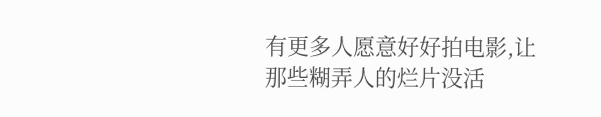有更多人愿意好好拍电影,让那些糊弄人的烂片没活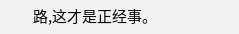路,这才是正经事。